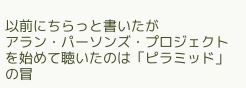以前にちらっと書いたが
アラン・パーソンズ・プロジェクトを始めて聴いたのは「ピラミッド」の冒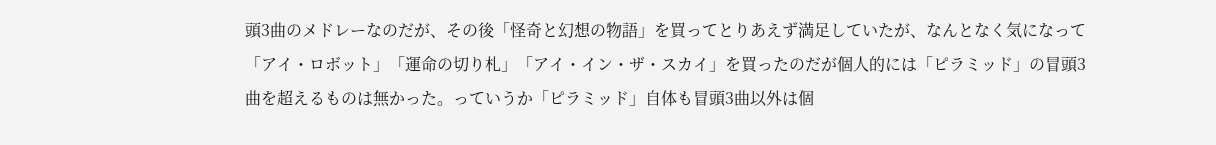頭3曲のメドレーなのだが、その後「怪奇と幻想の物語」を買ってとりあえず満足していたが、なんとなく気になって「アイ・ロボット」「運命の切り札」「アイ・イン・ザ・スカイ」を買ったのだが個人的には「ピラミッド」の冒頭3曲を超えるものは無かった。っていうか「ピラミッド」自体も冒頭3曲以外は個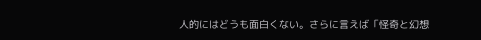人的にはどうも面白くない。さらに言えば「怪奇と幻想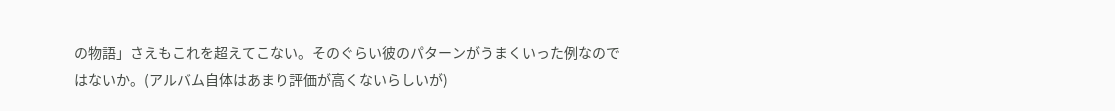の物語」さえもこれを超えてこない。そのぐらい彼のパターンがうまくいった例なのではないか。(アルバム自体はあまり評価が高くないらしいが)